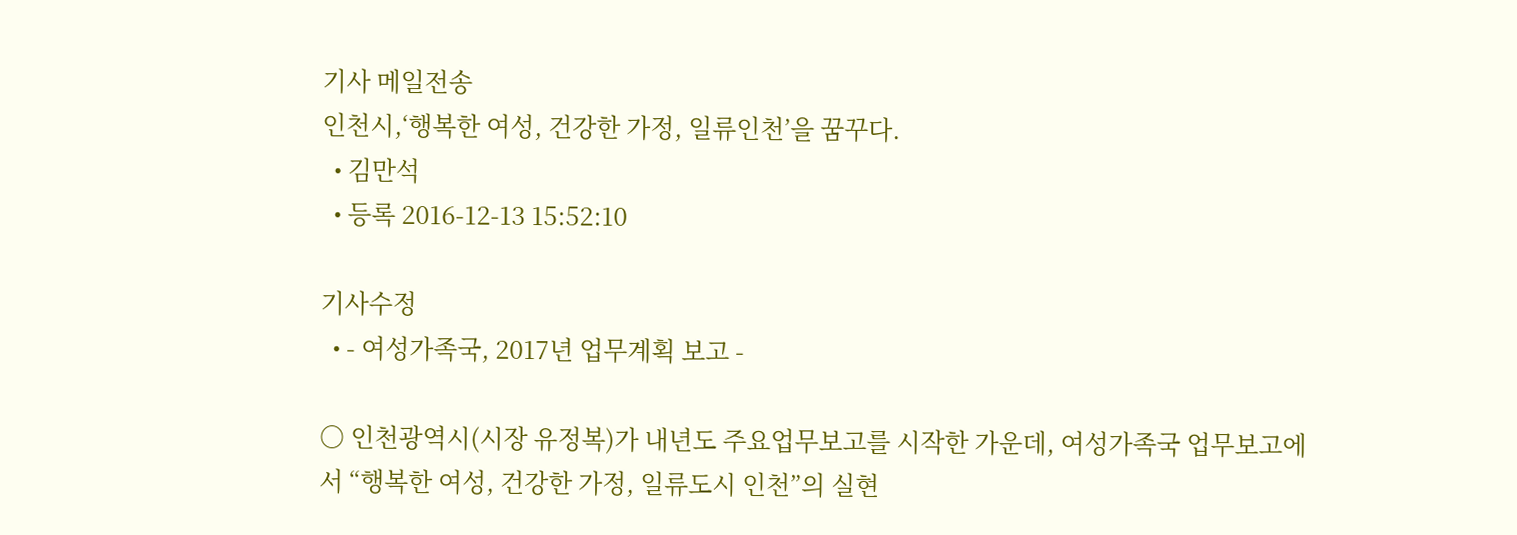기사 메일전송
인천시,‘행복한 여성, 건강한 가정, 일류인천’을 꿈꾸다.
  • 김만석
  • 등록 2016-12-13 15:52:10

기사수정
  • - 여성가족국, 2017년 업무계획 보고 -

○ 인천광역시(시장 유정복)가 내년도 주요업무보고를 시작한 가운데, 여성가족국 업무보고에서 “행복한 여성, 건강한 가정, 일류도시 인천”의 실현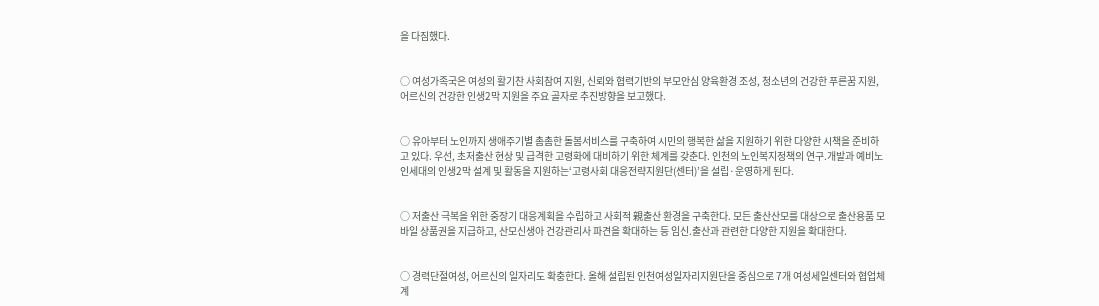을 다짐했다.


○ 여성가족국은 여성의 활기찬 사회참여 지원, 신뢰와 협력기반의 부모안심 양육환경 조성, 청소년의 건강한 푸른꿈 지원, 어르신의 건강한 인생2막 지원을 주요 골자로 추진방향을 보고했다.


○ 유아부터 노인까지 생애주기별 촘촘한 돌봄서비스를 구축하여 시민의 행복한 삶을 지원하기 위한 다양한 시책을 준비하고 있다. 우선, 초저출산 현상 및 급격한 고령화에 대비하기 위한 체계를 갖춘다. 인천의 노인복지정책의 연구.개발과 예비노인세대의 인생2막 설계 및 활동을 지원하는‘고령사회 대응전략지원단(센터)’을 설립·운영하게 된다.


○ 저출산 극복을 위한 중장기 대응계획을 수립하고 사회적 親출산 환경을 구축한다. 모든 출산산모를 대상으로 출산용품 모바일 상품권을 지급하고, 산모신생아 건강관리사 파견을 확대하는 등 임신.출산과 관련한 다양한 지원을 확대한다.


○ 경력단절여성, 어르신의 일자리도 확충한다. 올해 설립된 인천여성일자리지원단을 중심으로 7개 여성세일센터와 협업체계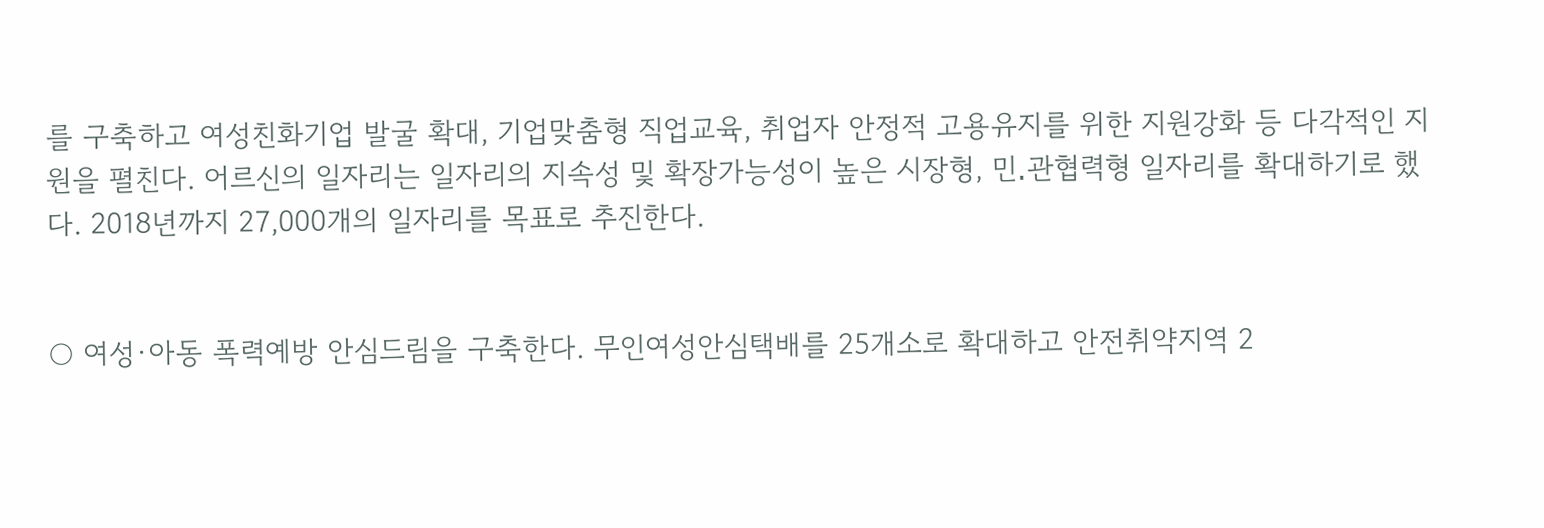를 구축하고 여성친화기업 발굴 확대, 기업맞춤형 직업교육, 취업자 안정적 고용유지를 위한 지원강화 등 다각적인 지원을 펼친다. 어르신의 일자리는 일자리의 지속성 및 확장가능성이 높은 시장형, 민․관협력형 일자리를 확대하기로 했다. 2018년까지 27,000개의 일자리를 목표로 추진한다.


○ 여성·아동 폭력예방 안심드림을 구축한다. 무인여성안심택배를 25개소로 확대하고 안전취약지역 2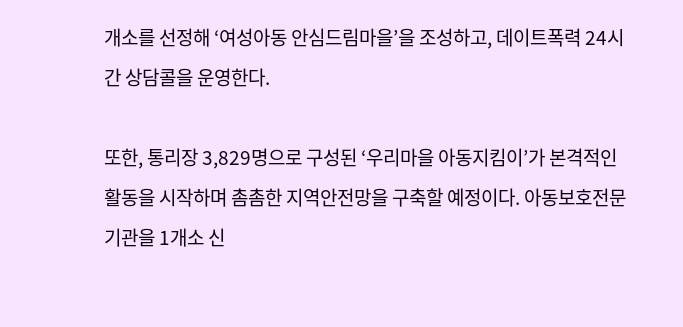개소를 선정해 ‘여성아동 안심드림마을’을 조성하고, 데이트폭력 24시간 상담콜을 운영한다.

또한, 통리장 3,829명으로 구성된 ‘우리마을 아동지킴이’가 본격적인 활동을 시작하며 촘촘한 지역안전망을 구축할 예정이다. 아동보호전문기관을 1개소 신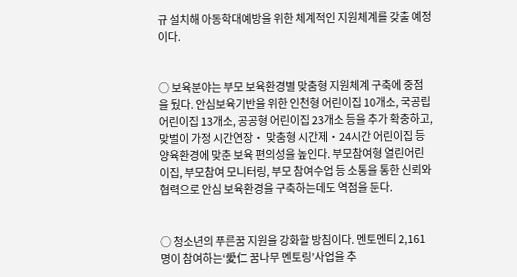규 설치해 아동학대예방을 위한 체계적인 지원체계를 갖출 예정이다.


○ 보육분야는 부모 보육환경별 맞춤형 지원체계 구축에 중점을 뒀다. 안심보육기반을 위한 인천형 어린이집 10개소, 국공립 어린이집 13개소, 공공형 어린이집 23개소 등을 추가 확충하고, 맞벌이 가정 시간연장・ 맞춤형 시간제・24시간 어린이집 등 양육환경에 맞춘 보육 편의성을 높인다. 부모참여형 열린어린이집, 부모참여 모니터링, 부모 참여수업 등 소통을 통한 신뢰와 협력으로 안심 보육환경을 구축하는데도 역점을 둔다.


○ 청소년의 푸른꿈 지원을 강화할 방침이다. 멘토멘티 2,161명이 참여하는‘愛仁 꿈나무 멘토링’사업을 추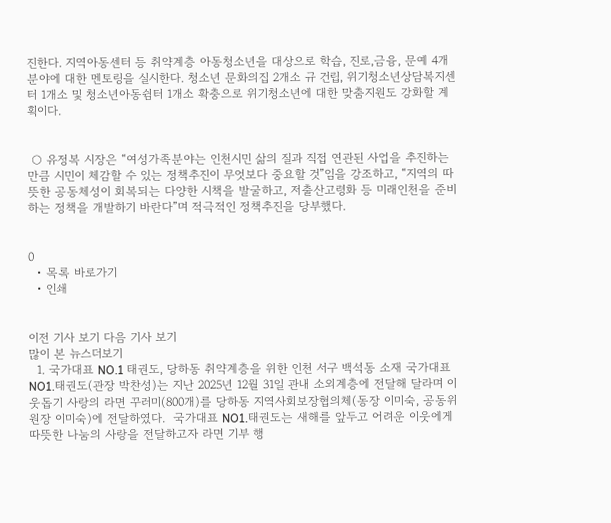진한다. 지역아동센터 등 취약계층 아동청소년을 대상으로 학습, 진로,금융, 문예 4개분야에 대한 멘토링을 실시한다. 청소년 문화의집 2개소 규 건립, 위기청소년상담복지센터 1개소 및 청소년아동쉼터 1개소 확충으로 위기청소년에 대한 맞춤지원도 강화할 계획이다.


 ○ 유정복 시장은 “여성가족분야는 인천시민 삶의 질과 직접 연관된 사업을 추진하는 만큼 시민이 체감할 수 있는 정책추진이 무엇보다 중요할 것”임을 강조하고, “지역의 따뜻한 공동체성이 회복되는 다양한 시책을 발굴하고, 저출산고령화 등 미래인천을 준비하는 정책을 개발하기 바란다”며 적극적인 정책추진을 당부했다.


0
  • 목록 바로가기
  • 인쇄


이전 기사 보기 다음 기사 보기
많이 본 뉴스더보기
  1. 국가대표 NO.1 태권도, 당하동 취약계층을 위한 인천 서구 백석동 소재 국가대표 NO1.태권도(관장 박찬성)는 지난 2025년 12월 31일 관내 소외계층에 전달해 달라며 이웃돕기 사랑의 라면 꾸러미(800개)를 당하동 지역사회보장협의체(동장 이미숙, 공동위원장 이미숙)에 전달하였다.  국가대표 NO1.태권도는 새해를 앞두고 어려운 이웃에게 따뜻한 나눔의 사랑을 전달하고자 라면 기부 행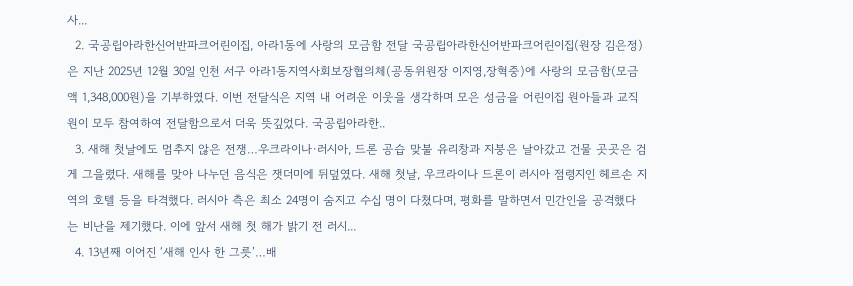사...
  2. 국공립아라한신어반파크어린이집, 아라1동에 사랑의 모금함 전달 국공립아라한신어반파크어린이집(원장 김은정)은 지난 2025년 12월 30일 인천 서구 아라1동지역사회보장협의체(공동위원장 이지영,장혁중)에 사랑의 모금함(모금액 1,348,000원)을 기부하였다. 이번 전달식은 지역 내 어려운 이웃을 생각하며 모은 성금을 어린이집 원아들과 교직원이 모두 참여하여 전달함으로서 더욱 뜻깊었다. 국공립아라한..
  3. 새해 첫날에도 멈추지 않은 전쟁…우크라이나·러시아, 드론 공습 맞불 유리창과 지붕은 날아갔고 건물 곳곳은 검게 그을렸다. 새해를 맞아 나누던 음식은 잿더미에 뒤덮였다. 새해 첫날, 우크라이나 드론이 러시아 점령지인 헤르손 지역의 호텔 등을 타격했다. 러시아 측은 최소 24명이 숨지고 수십 명이 다쳤다며, 평화를 말하면서 민간인을 공격했다는 비난을 제기했다. 이에 앞서 새해 첫 해가 밝기 전 러시...
  4. 13년째 이어진 ‘새해 인사 한 그릇’…배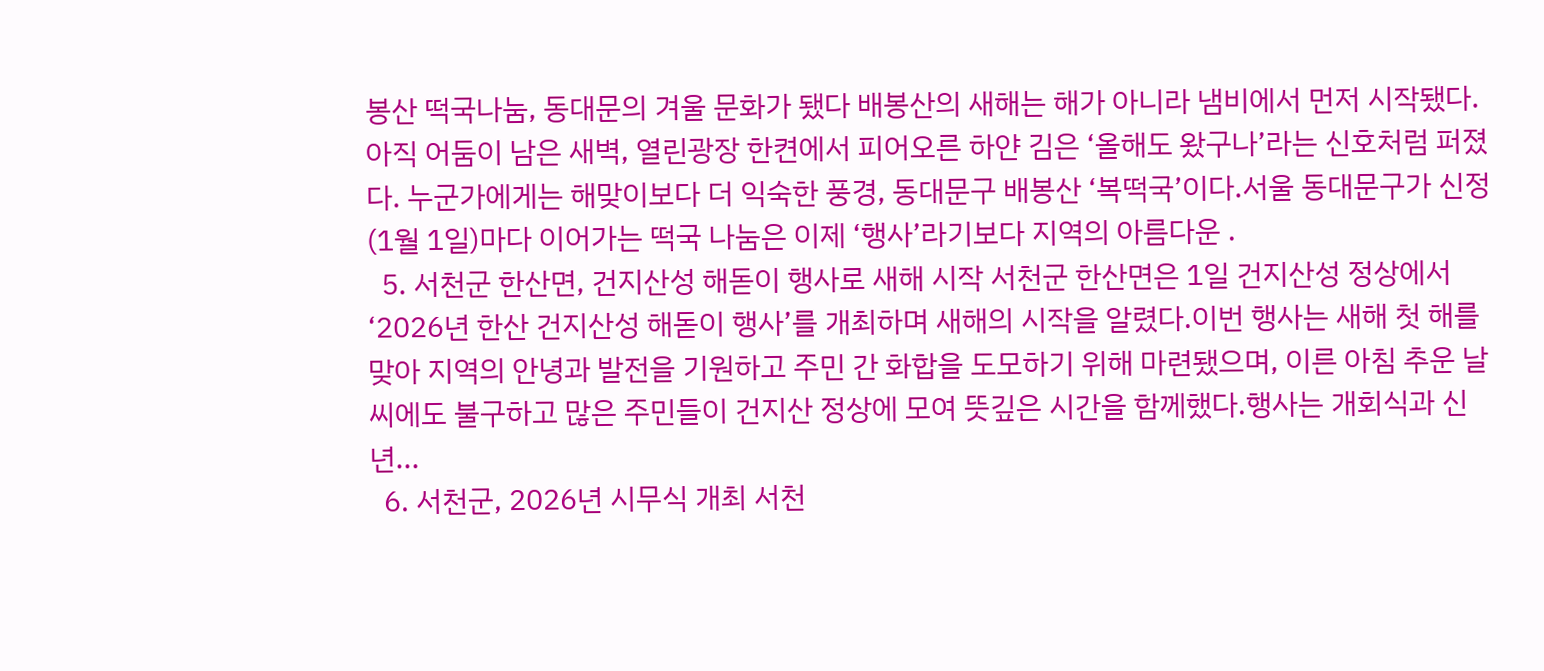봉산 떡국나눔, 동대문의 겨울 문화가 됐다 배봉산의 새해는 해가 아니라 냄비에서 먼저 시작됐다. 아직 어둠이 남은 새벽, 열린광장 한켠에서 피어오른 하얀 김은 ‘올해도 왔구나’라는 신호처럼 퍼졌다. 누군가에게는 해맞이보다 더 익숙한 풍경, 동대문구 배봉산 ‘복떡국’이다.서울 동대문구가 신정(1월 1일)마다 이어가는 떡국 나눔은 이제 ‘행사’라기보다 지역의 아름다운 .
  5. 서천군 한산면, 건지산성 해돋이 행사로 새해 시작 서천군 한산면은 1일 건지산성 정상에서 ‘2026년 한산 건지산성 해돋이 행사’를 개최하며 새해의 시작을 알렸다.이번 행사는 새해 첫 해를 맞아 지역의 안녕과 발전을 기원하고 주민 간 화합을 도모하기 위해 마련됐으며, 이른 아침 추운 날씨에도 불구하고 많은 주민들이 건지산 정상에 모여 뜻깊은 시간을 함께했다.행사는 개회식과 신년...
  6. 서천군, 2026년 시무식 개최 서천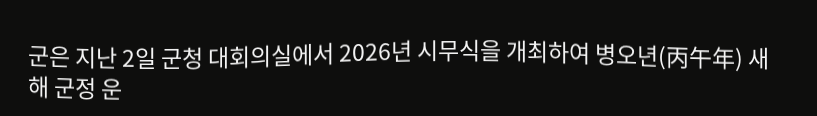군은 지난 2일 군청 대회의실에서 2026년 시무식을 개최하여 병오년(丙午年) 새해 군정 운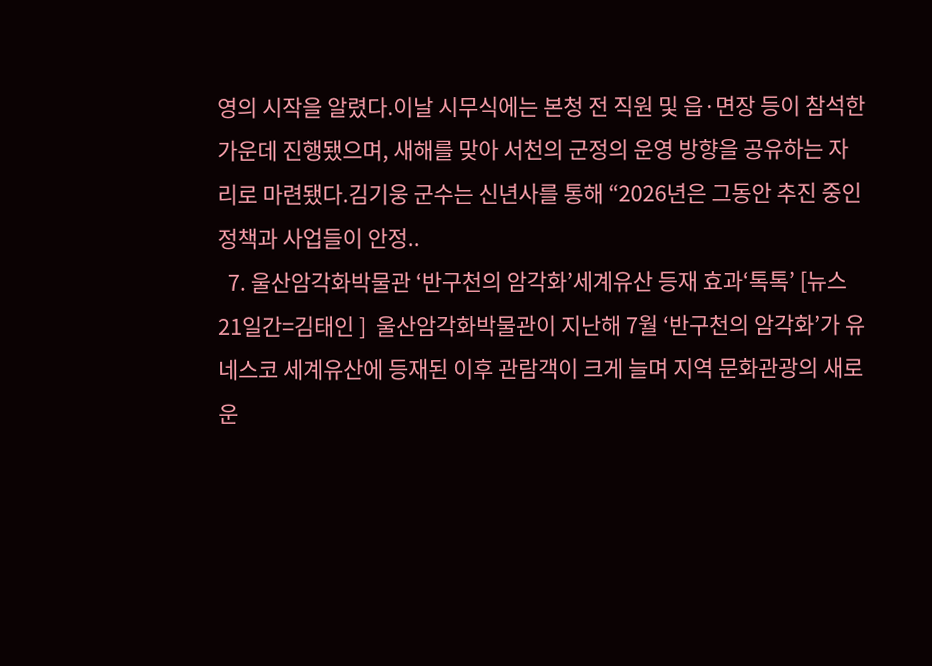영의 시작을 알렸다.이날 시무식에는 본청 전 직원 및 읍·면장 등이 참석한 가운데 진행됐으며, 새해를 맞아 서천의 군정의 운영 방향을 공유하는 자리로 마련됐다.김기웅 군수는 신년사를 통해 “2026년은 그동안 추진 중인 정책과 사업들이 안정..
  7. 울산암각화박물관 ‘반구천의 암각화’세계유산 등재 효과‘톡톡’ [뉴스21일간=김태인 ]  울산암각화박물관이 지난해 7월 ‘반구천의 암각화’가 유네스코 세계유산에 등재된 이후 관람객이 크게 늘며 지역 문화관광의 새로운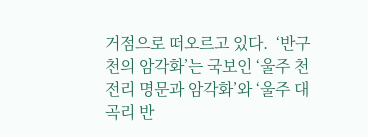거점으로 떠오르고 있다.  ‘반구천의 암각화’는 국보인 ‘울주 천전리 명문과 암각화’와 ‘울주 대곡리 반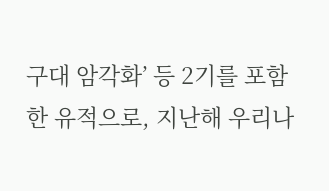구대 암각화’ 등 2기를 포함한 유적으로, 지난해 우리나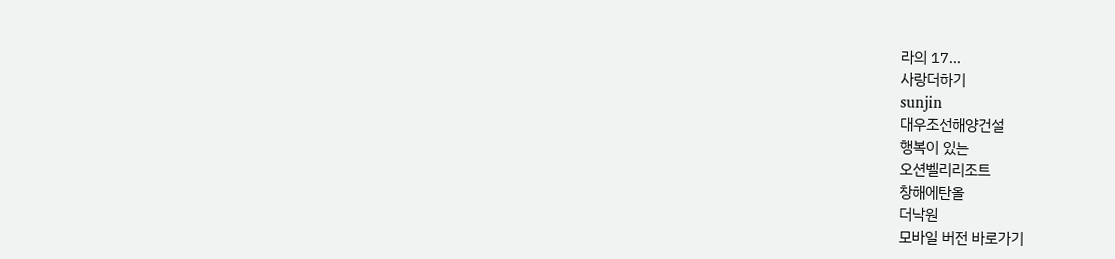라의 17...
사랑더하기
sunjin
대우조선해양건설
행복이 있는
오션벨리리조트
창해에탄올
더낙원
모바일 버전 바로가기